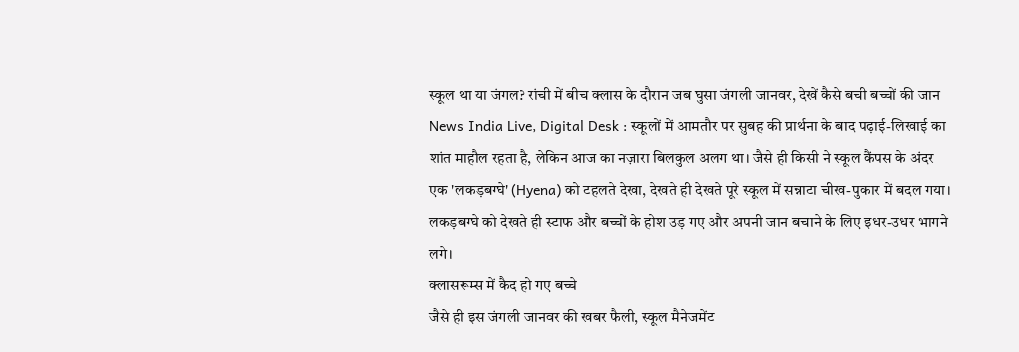स्कूल था या जंगल? रांची में बीच क्लास के दौरान जब घुसा जंगली जानवर, देखें कैसे बची बच्चों की जान
News India Live, Digital Desk : स्कूलों में आमतौर पर सुबह की प्रार्थना के बाद पढ़ाई-लिखाई का शांत माहौल रहता है, लेकिन आज का नज़ारा बिलकुल अलग था। जैसे ही किसी ने स्कूल कैंपस के अंदर एक 'लकड़बग्घे' (Hyena) को टहलते देखा, देखते ही देखते पूरे स्कूल में सन्नाटा चीख-पुकार में बदल गया। लकड़बग्घे को देखते ही स्टाफ और बच्चों के होश उड़ गए और अपनी जान बचाने के लिए इधर-उधर भागने लगे।
क्लासरूम्स में कैद हो गए बच्चे
जैसे ही इस जंगली जानवर की खबर फैली, स्कूल मैनेजमेंट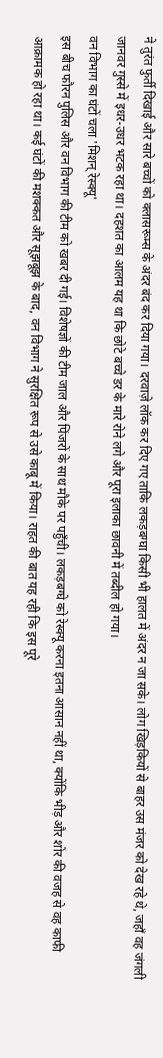ने तुरंत फुर्ती दिखाई और सारे बच्चों को क्लासरूम्स के अंदर बंद कर दिया गया। दरवाज़े लॉक कर दिए गए ताकि लकड़बग्घा किसी भी हालत में अंदर न जा सके। लोग खिड़कियों से बाहर उस मंजर को देख रहे थे, जहाँ वह जंगली जानवर गुस्से में इधर-उधर भटक रहा था। दहशत का आलम यह था कि छोटे बच्चे डर के मारे रोने लगे और पूरा इलाका छावनी में तब्दील हो गया।
वन विभाग का घंटों चला 'मिशन् रेस्क्यू'
इस बीच फौरन पुलिस और वन विभाग की टीम को खबर दी गई। विशेषज्ञों की टीम जाल और पिंजरों के साथ मौके पर पहुँची। लकड़बग्घे को रेस्क्यू करना इतना आसान नहीं था, क्योंकि भीड़ और शोर की वजह से वह काफी आक्रामक हो रहा था। कई घंटों की मशक्कत और सूझबूझ के बाद, वन विभाग ने सुरक्षित रूप से उसे काबू में किया। राहत की बात यह रही कि इस पूरे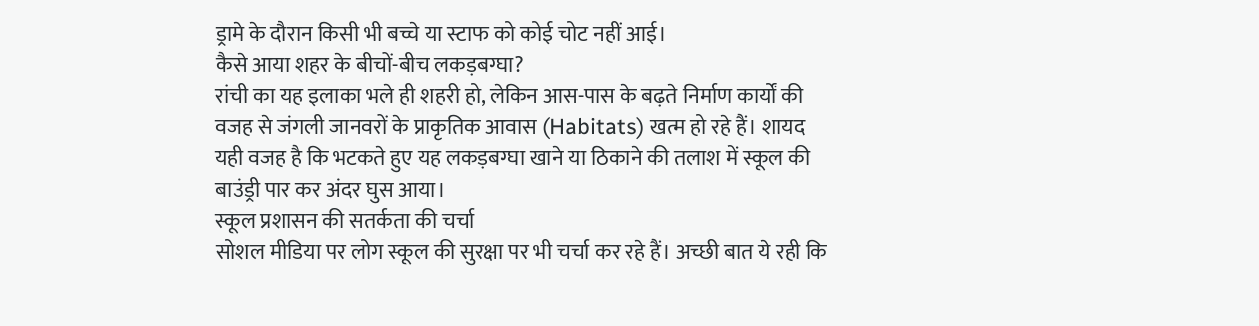ड्रामे के दौरान किसी भी बच्चे या स्टाफ को कोई चोट नहीं आई।
कैसे आया शहर के बीचों-बीच लकड़बग्घा?
रांची का यह इलाका भले ही शहरी हो, लेकिन आस-पास के बढ़ते निर्माण कार्यों की वजह से जंगली जानवरों के प्राकृतिक आवास (Habitats) खत्म हो रहे हैं। शायद यही वजह है कि भटकते हुए यह लकड़बग्घा खाने या ठिकाने की तलाश में स्कूल की बाउंड्री पार कर अंदर घुस आया।
स्कूल प्रशासन की सतर्कता की चर्चा
सोशल मीडिया पर लोग स्कूल की सुरक्षा पर भी चर्चा कर रहे हैं। अच्छी बात ये रही कि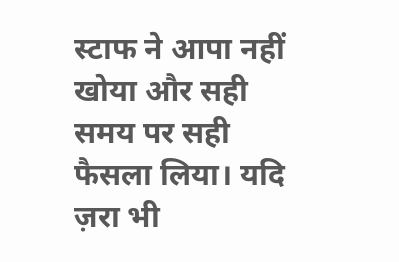स्टाफ ने आपा नहीं खोया और सही समय पर सही फैसला लिया। यदि ज़रा भी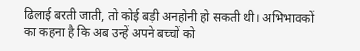ढिलाई बरती जाती, तो कोई बड़ी अनहोनी हो सकती थी। अभिभावकों का कहना है कि अब उन्हें अपने बच्चों को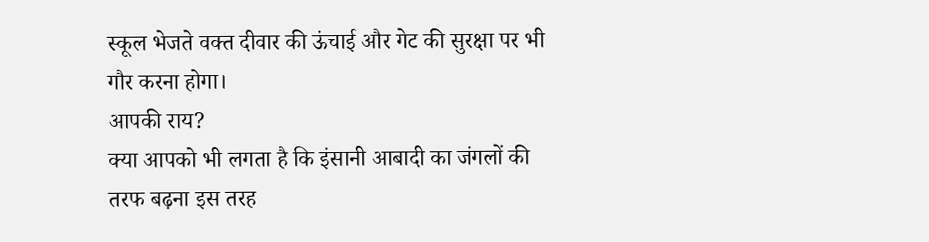स्कूल भेजते वक्त दीवार की ऊंचाई और गेट की सुरक्षा पर भी गौर करना होगा।
आपकी राय?
क्या आपको भी लगता है कि इंसानी आबादी का जंगलों की तरफ बढ़ना इस तरह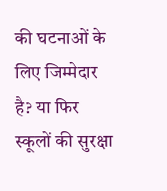की घटनाओं के लिए जिम्मेदार है? या फिर स्कूलों की सुरक्षा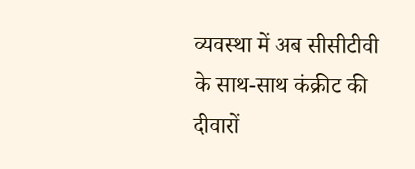व्यवस्था में अब सीसीटीवी के साथ-साथ कंक्रीट की दीवारों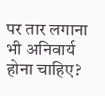पर तार लगाना भी अनिवार्य होना चाहिए?